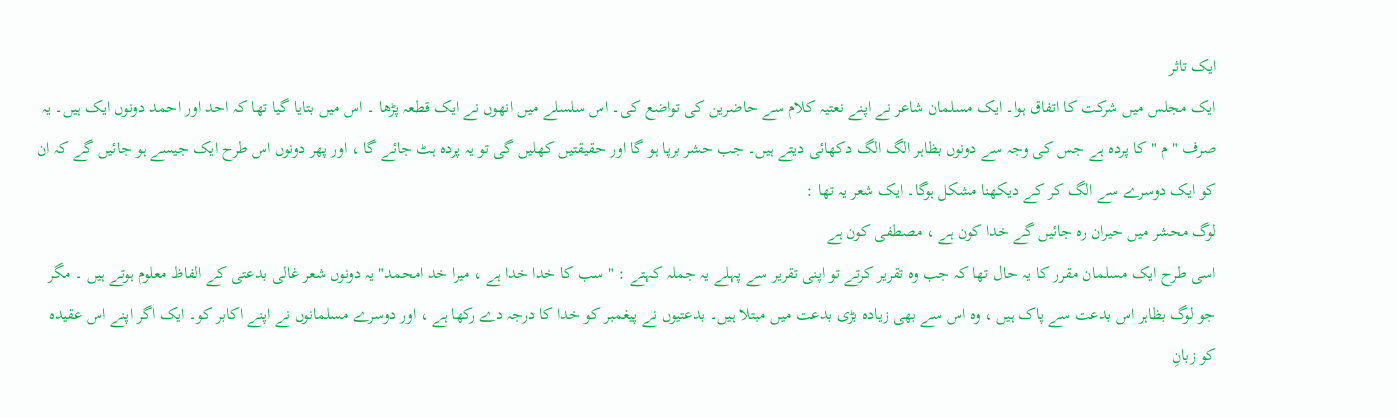ایک تاثر
ایک مجلس میں شرکت کا اتفاق ہوا۔ ایک مسلمان شاعر نے اپنے نعتیہ کلام سے حاضرین کی تواضع کی۔ اس سلسلے میں انھوں نے ایک قطعہ پڑھا ۔ اس میں بتایا گیا تھا کہ احد اور احمد دونوں ایک ہیں۔ یہ صرف " م " کا پردہ ہے جس کی وجہ سے دونوں بظاہر الگ الگ دکھائی دیتے ہیں۔ جب حشر برپا ہو گا اور حقیقتیں کھلیں گی تو یہ پردہ ہٹ جائے گا ، اور پھر دونوں اس طرح ایک جیسے ہو جائیں گے کہ ان کو ایک دوسرے سے الگ کر کے دیکھنا مشکل ہوگا۔ ایک شعر یہ تھا :
لوگ محشر میں حیران رہ جائیں گے خدا کون ہے ، مصطفی کون ہے
اسی طرح ایک مسلمان مقرر کا یہ حال تھا کہ جب وہ تقریر کرتے تو اپنی تقریر سے پہلے یہ جملہ کہتے : " سب کا خدا خدا ہے ، میرا خد امحمد" یہ دونوں شعر غالی بدعتی کے الفاظ معلوم ہوتے ہیں ۔ مگر جو لوگ بظاہر اس بدعت سے پاک ہیں ، وہ اس سے بھی زیادہ بڑی بدعت میں مبتلا ہیں۔ بدعتیوں نے پیغمبر کو خدا کا درجہ دے رکھا ہے ، اور دوسرے مسلمانوں نے اپنے اکابر کو۔ ایک اگر اپنے اس عقیدہ کو زبانِ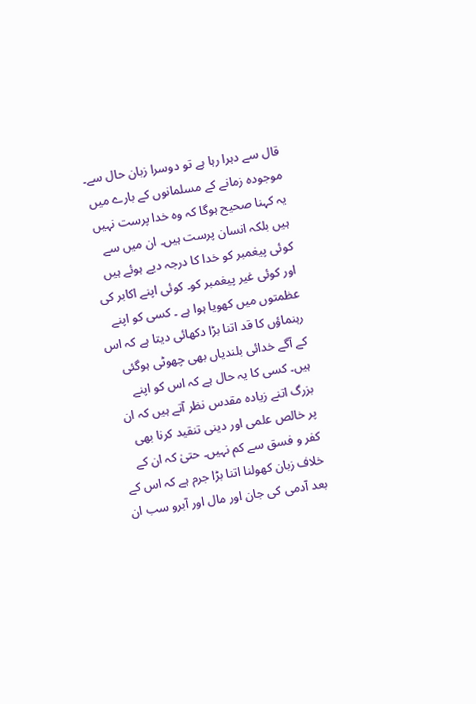قال سے دہرا رہا ہے تو دوسرا زبان حال سے۔
موجودہ زمانے کے مسلمانوں کے بارے میں یہ کہنا صحیح ہوگا کہ وہ خدا پرست نہیں ہیں بلکہ انسان پرست ہیں۔ ان میں سے کوئی پیغمبر کو خدا کا درجہ دیے ہوئے ہیں اور کوئی غیر پیغمبر کو۔ کوئی اپنے اکابر کی عظمتوں میں کھویا ہوا ہے ۔ کسی کو اپنے رہنماؤں کا قد اتنا بڑا دکھائی دیتا ہے کہ اس کے آگے خدائی بلندیاں بھی چھوٹی ہوگئی ہیں۔ کسی کا یہ حال ہے کہ اس کو اپنے بزرگ اتنے زیادہ مقدس نظر آتے ہیں کہ ان پر خالص علمی اور دینی تنقید کرنا بھی کفر و فسق سے کم نہیں۔ حتیٰ کہ ان کے خلاف زبان کھولنا اتنا بڑا جرم ہے کہ اس کے بعد آدمی کی جان اور مال اور آبرو سب ان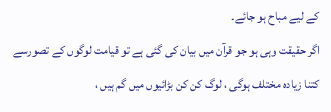کے لیے مباح ہو جائے۔
اگر حقیقت وہی ہو جو قرآن میں بیان کی گئی ہے تو قیامت لوگوں کے تصورسے کتنا زیادہ مختلف ہوگی ، لوگ کن کن بڑائیوں میں گم ہیں ،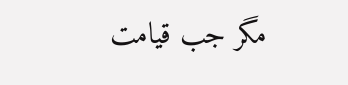مگر جب قیامت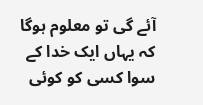آئے گی تو معلوم ہوگا کہ یہاں ایک خدا کے سوا کسی کو کوئی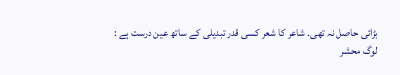بڑائی حاصل نہ تھی۔ شاعر کا شعر کسی قدر تبدیلی کے ساتھ عین درست ہے :
لوگ محشر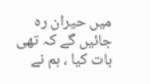میں حیران رہ جائیں گے کہ تھی بات کیا ، ہم نے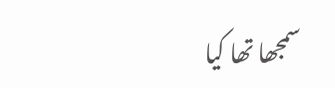سمجھا تھا کیا